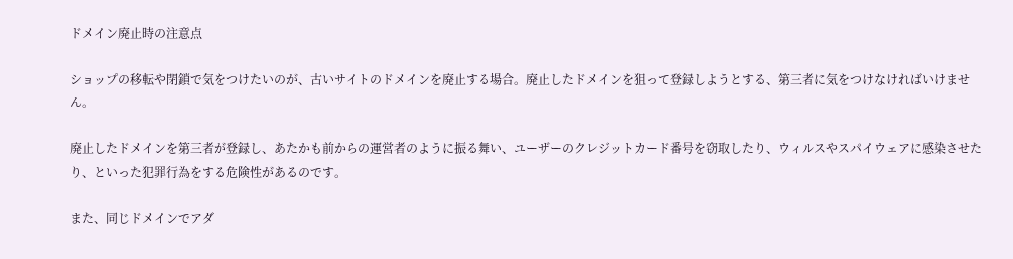ドメイン廃止時の注意点

ショップの移転や閉鎖で気をつけたいのが、古いサイトのドメインを廃止する場合。廃止したドメインを狙って登録しようとする、第三者に気をつけなければいけません。

廃止したドメインを第三者が登録し、あたかも前からの運営者のように振る舞い、ユーザーのクレジットカード番号を窃取したり、ウィルスやスパイウェアに感染させたり、といった犯罪行為をする危険性があるのです。

また、同じドメインでアダ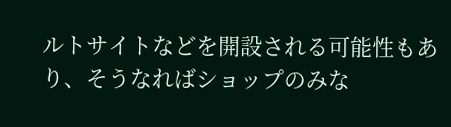ルトサイトなどを開設される可能性もあり、そうなればショップのみな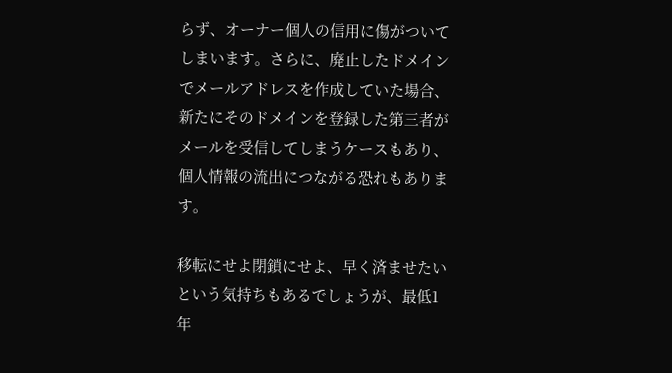らず、オーナー個人の信用に傷がついてしまいます。さらに、廃止したドメインでメールアドレスを作成していた場合、新たにそのドメインを登録した第三者がメールを受信してしまうケースもあり、個人情報の流出につながる恐れもあります。

移転にせよ閉鎖にせよ、早く済ませたいという気持ちもあるでしょうが、最低1年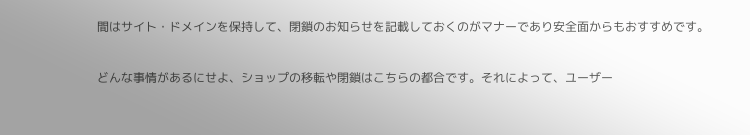間はサイト・ドメインを保持して、閉鎖のお知らせを記載しておくのがマナーであり安全面からもおすすめです。

どんな事情があるにせよ、ショップの移転や閉鎖はこちらの都合です。それによって、ユーザー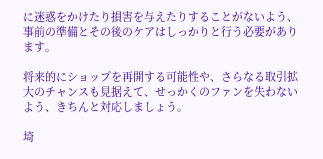に迷惑をかけたり損害を与えたりすることがないよう、事前の準備とその後のケアはしっかりと行う必要があります。

将来的にショップを再開する可能性や、さらなる取引拡大のチャンスも見据えて、せっかくのファンを失わないよう、きちんと対応しましょう。

埼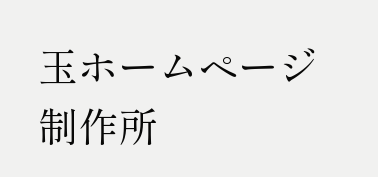玉ホームページ制作所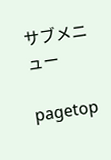サブメニュー

pagetop